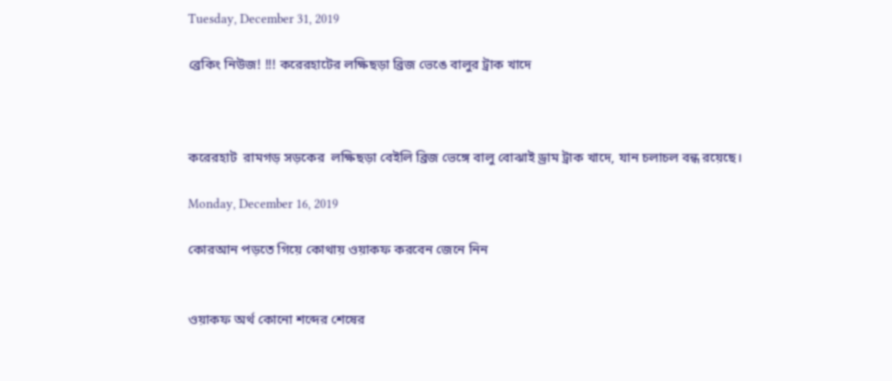Tuesday, December 31, 2019

ব্রেকিং নিউজ! !!! করেরহাটের লক্ষিছড়া ব্রিজ ভেঙে বালুর ট্রাক খাদে



করেরহাট  রামগড় সড়কের  লক্ষিছড়া বেইলি ব্রিজ ভেঙ্গে বালু বোঝাই ড্রাম ট্রাক খাদে, যান চলাচল বন্ধ রয়েছে।

Monday, December 16, 2019

কোরআন পড়তে গিয়ে কোথায় ওয়াকফ করবেন জেনে নিন


ওয়াকফ অর্থ কোনো শব্দের শেষের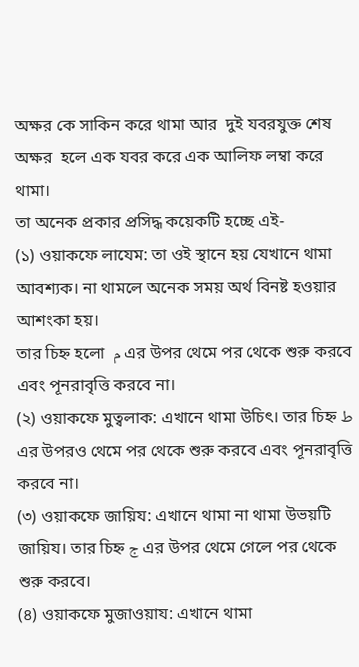অক্ষর কে সাকিন করে থামা আর  দুই যবরযুক্ত শেষ অক্ষর  হলে এক যবর করে এক আলিফ লম্বা করে থামা।
তা অনেক প্রকার প্রসিদ্ধ কয়েকটি হচ্ছে এই-
(১) ওয়াকফে লাযেম: তা ওই স্থানে হয় যেখানে থামা আবশ্যক। না থামলে অনেক সময় অর্থ বিনষ্ট হওয়ার আশংকা হয়।
তার চিহ্ন হলো  م এর উপর থেমে পর থেকে শুরু করবে এবং পূনরাবৃত্তি করবে না।
(২) ওয়াকফে মুত্বলাক: এখানে থামা উচিৎ। তার চিহ্ন ط এর উপরও থেমে পর থেকে শুরু করবে এবং পূনরাবৃত্তি করবে না।
(৩) ওয়াকফে জায়িয: এখানে থামা না থামা উভয়টি জায়িয। তার চিহ্ন ج এর উপর থেমে গেলে পর থেকে শুরু করবে।
(৪) ওয়াকফে মুজাওয়ায: এখানে থামা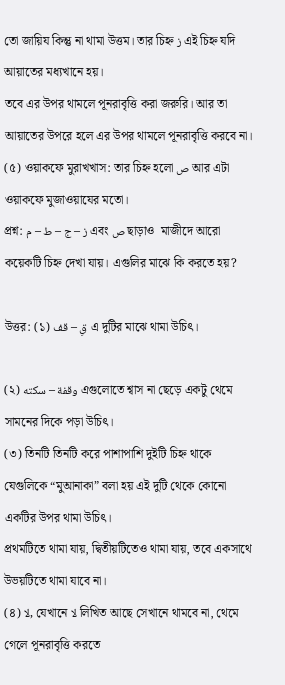তো জায়িয কিন্তু না থামা উত্তম। তার চিহ্ন ز এই চিহ্ন যদি আয়াতের মধ্যখানে হয়।
তবে এর উপর থামলে পূনরাবৃত্তি করা জরুরি। আর তা আয়াতের উপরে হলে এর উপর থামলে পূনরাবৃত্তি করবে না।
(৫) ওয়াকফে মুরাখখাস: তার চিহ্ন হলো ص আর এটা ওয়াকফে মুজাওয়াযের মতো।
প্রশ্ন: ز – ج – ط – م এবং ص ছাড়াও  মাজীদে আরো কয়েকটি চিহ্ন দেখা যায়। এগুলির মাঝে কি করতে হয়?

উত্তর: (১) قِ – قف এ দুটির মাঝে থামা উচিৎ।

(২) وقفة – سكته এগুলোতে শ্বাস না ছেড়ে একটু থেমে সামনের দিকে পড়া উচিৎ।
(৩) তিনটি তিনটি করে পাশাপাশি দুইটি চিহ্ন থাকে যেগুলিকে “মুআনাকা” বলা হয় এই দুটি থেকে কোনো একটির উপর থামা উচিৎ।
প্রথমটিতে থামা যায়, দ্বিতীয়টিতেও থামা যায়, তবে একসাথে উভয়টিতে থামা যাবে না।
(৪) لا, যেখানে لا লিখিত আছে সেখানে থামবে না, থেমে গেলে পূনরাবৃত্তি করতে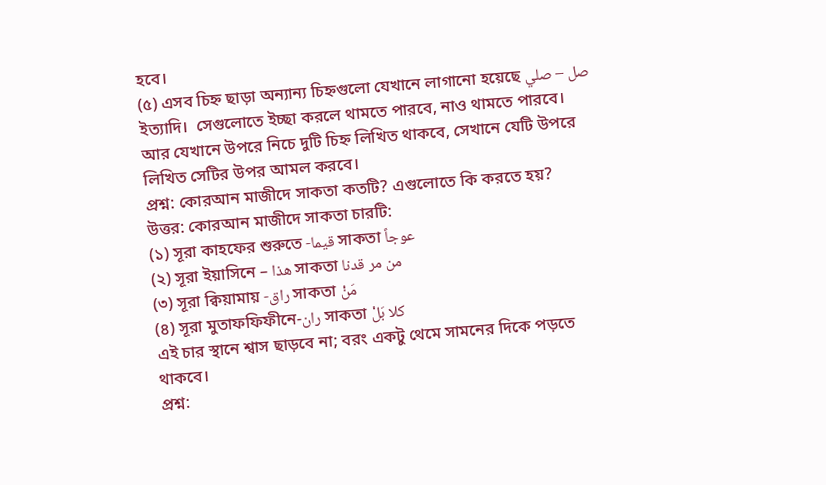হবে।
(৫) এসব চিহ্ন ছাড়া অন্যান্য চিহ্নগুলো যেখানে লাগানো হয়েছে صل – صلي ইত্যাদি।  সেগুলোতে ইচ্ছা করলে থামতে পারবে, নাও থামতে পারবে।
আর যেখানে উপরে নিচে দুটি চিহ্ন লিখিত থাকবে, সেখানে যেটি উপরে লিখিত সেটির উপর আমল করবে।
প্রশ্ন: কোরআন মাজীদে সাকতা কতটি? এগুলোতে কি করতে হয়?
উত্তর: কোরআন মাজীদে সাকতা চারটি:
(১) সূরা কাহফের শুরুতে -قيما সাকতা عوجاً
(২) সূরা ইয়াসিনে – هذا সাকতা من مر قدنا
(৩) সূরা ক্বিয়ামায় -راق সাকতা مَنْ
(৪) সূরা মুতাফফিফীনে-ران সাকতা كلا بَلْ
এই চার স্থানে শ্বাস ছাড়বে না; বরং একটু থেমে সামনের দিকে পড়তে থাকবে।
প্রশ্ন: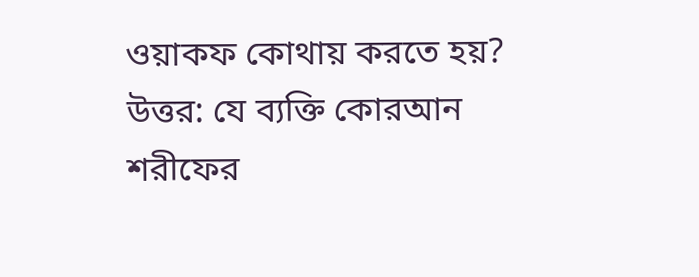ওয়াকফ কোথায় করতে হয়?
উত্তর: যে ব্যক্তি কোরআন শরীফের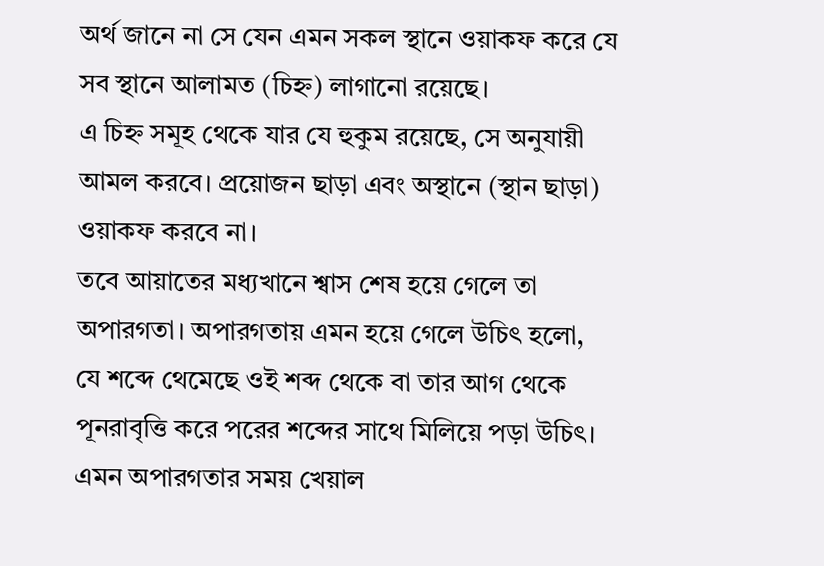অর্থ জানে না সে যেন এমন সকল স্থানে ওয়াকফ করে যে সব স্থানে আলামত (চিহ্ন) লাগানো রয়েছে।
এ চিহ্ন সমূহ থেকে যার যে হুকুম রয়েছে, সে অনুযায়ী আমল করবে। প্রয়োজন ছাড়া এবং অস্থানে (স্থান ছাড়া) ওয়াকফ করবে না।
তবে আয়াতের মধ্যখানে শ্বাস শেষ হয়ে গেলে তা অপারগতা। অপারগতায় এমন হয়ে গেলে উচিৎ হলো,
যে শব্দে থেমেছে ওই শব্দ থেকে বা তার আগ থেকে পূনরাবৃত্তি করে পরের শব্দের সাথে মিলিয়ে পড়া উচিৎ।
এমন অপারগতার সময় খেয়াল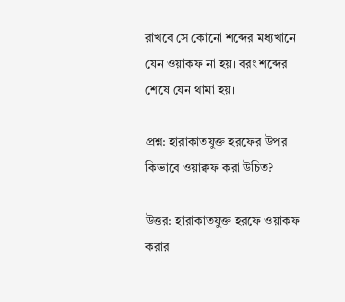রাখবে সে কোনো শব্দের মধ্যখানে যেন ওয়াকফ না হয়। বরং শব্দের শেষে যেন থামা হয়।

প্রশ্ন: হারাকাতযুক্ত হরফের উপর কিভাবে ওয়াক্বফ করা উচিত?

উত্তর: হারাকাতযুক্ত হরফে ওয়াকফ করার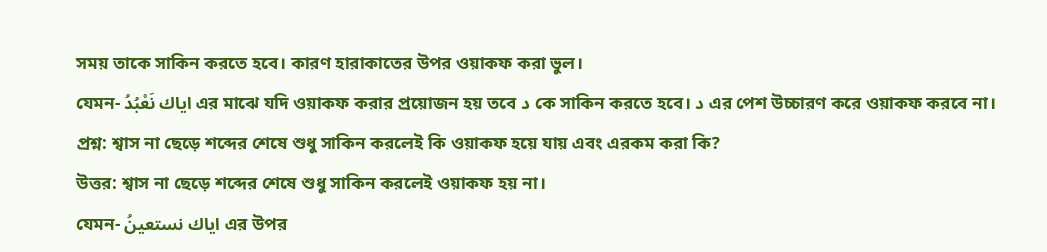সময় তাকে সাকিন করতে হবে। কারণ হারাকাতের উপর ওয়াকফ করা ভুল।
যেমন- اياك نَعْبُدُ এর মাঝে যদি ওয়াকফ করার প্রয়োজন হয় তবে د কে সাকিন করতে হবে। د এর পেশ উচ্চারণ করে ওয়াকফ করবে না।
প্রশ্ন: শ্বাস না ছেড়ে শব্দের শেষে শুধু সাকিন করলেই কি ওয়াকফ হয়ে যায় এবং এরকম করা কি?
উত্তর: শ্বাস না ছেড়ে শব্দের শেষে শুধু সাকিন করলেই ওয়াকফ হয় না।
যেমন- اياك نستعينُ এর উপর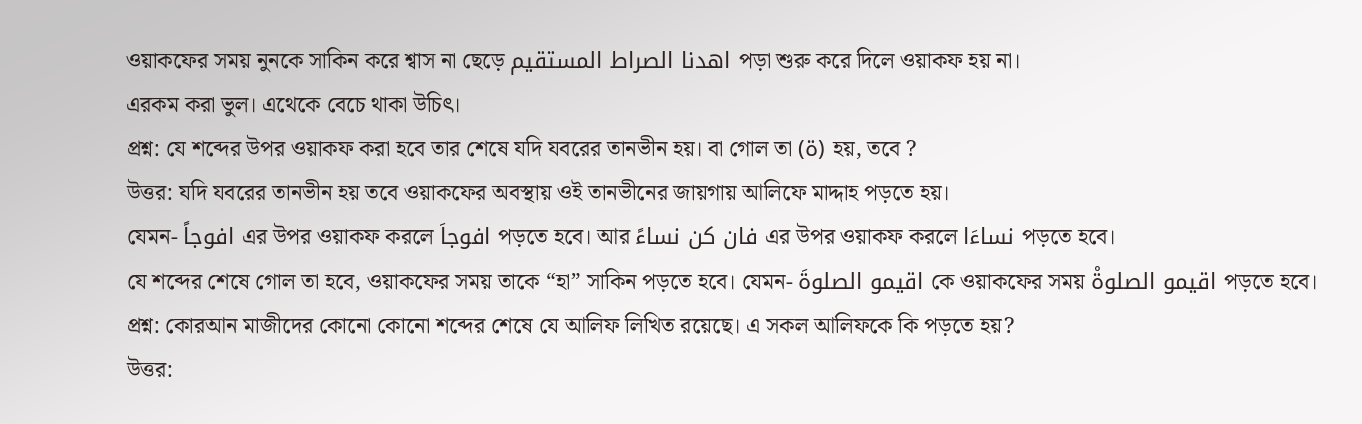ওয়াকফের সময় নুনকে সাকিন করে শ্বাস না ছেড়ে اهدنا الصراط المستقيم পড়া শুরু করে দিলে ওয়াকফ হয় না।
এরকম করা ভুল। এথেকে বেচে থাকা উচিৎ।
প্রশ্ন: যে শব্দের উপর ওয়াকফ করা হবে তার শেষে যদি যবরের তানভীন হয়। বা গোল তা (ة) হয়, তবে ?
উত্তর: যদি যবরের তানভীন হয় তবে ওয়াকফের অবস্থায় ওই তানভীনের জায়গায় আলিফে মাদ্দাহ পড়তে হয়।
যেমন- افوجاً এর উপর ওয়াকফ করলে افوجاَ পড়তে হবে। আর فان كن نساءً এর উপর ওয়াকফ করলে نساءَا পড়তে হবে।
যে শব্দের শেষে গোল তা হবে, ওয়াকফের সময় তাকে “হা” সাকিন পড়তে হবে। যেমন- اقيمو الصلوةَ কে ওয়াকফের সময় اقيمو الصلوةْ পড়তে হবে।
প্রশ্ন: কোরআন মাজীদের কোনো কোনো শব্দের শেষে যে আলিফ লিখিত রয়েছে। এ সকল আলিফকে কি পড়তে হয়?
উত্তর: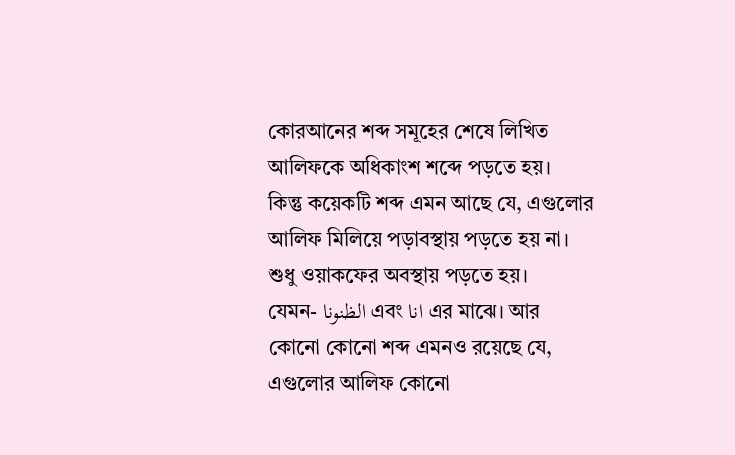কোরআনের শব্দ সমূহের শেষে লিখিত আলিফকে অধিকাংশ শব্দে পড়তে হয়।
কিন্তু কয়েকটি শব্দ এমন আছে যে, এগুলোর আলিফ মিলিয়ে পড়াবস্থায় পড়তে হয় না। শুধু ওয়াকফের অবস্থায় পড়তে হয়।
যেমন- الظنونا এবং انا এর মাঝে। আর কোনো কোনো শব্দ এমনও রয়েছে যে, এগুলোর আলিফ কোনো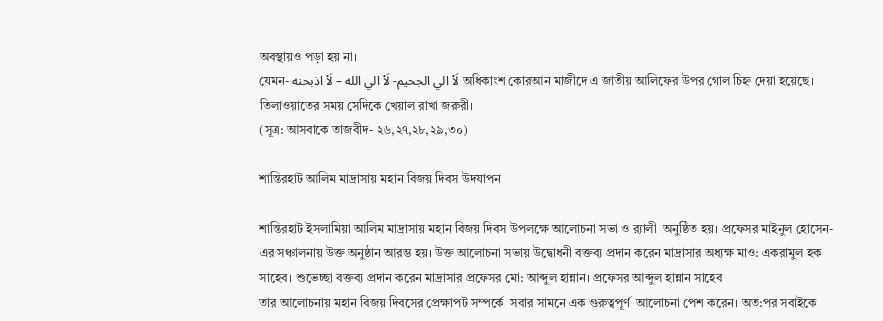অবস্থায়ও পড়া হয় না।
যেমন- لَاْ الي الجحيم- لَاْ الي الله – لَاْ اذبحنه অধিকাংশ কোরআন মাজীদে এ জাতীয় আলিফের উপর গোল চিহ্ন দেয়া হয়েছে।
তিলাওয়াতের সময় সেদিকে খেয়াল রাখা জরুরী।
(সূত্র: আসবাকে তাজবীদ- ২৬,২৭,২৮,২৯,৩০)

শান্তিরহাট আলিম মাদ্রাসায় মহান বিজয় দিবস উদযাপন

শান্তিরহাট ইসলামিয়া আলিম মাদ্রাসায় মহান বিজয় দিবস উপলক্ষে আলোচনা সভা ও র‌্যালী  অনুষ্ঠিত হয়। প্রফেসর মাইনুল হোসেন-এর সঞ্চালনায় উক্ত অনুষ্ঠান আরম্ভ হয়। উক্ত আলোচনা সভায় উদ্বোধনী বক্তব্য প্রদান করেন মাদ্রাসার অধ্যক্ষ মাও: একরামুল হক সাহেব। শুভেচ্ছা বক্তব্য প্রদান করেন মাদ্রাসার প্রফেসর মো: আব্দুল হান্নান। প্রফেসর আব্দুল হান্নান সাহেব
তার আলোচনায় মহান বিজয় দিবসের প্রেক্ষাপট সম্পর্কে  সবার সামনে এক গুরুত্বপূর্ণ  আলোচনা পেশ করেন। অত:পর সবাইকে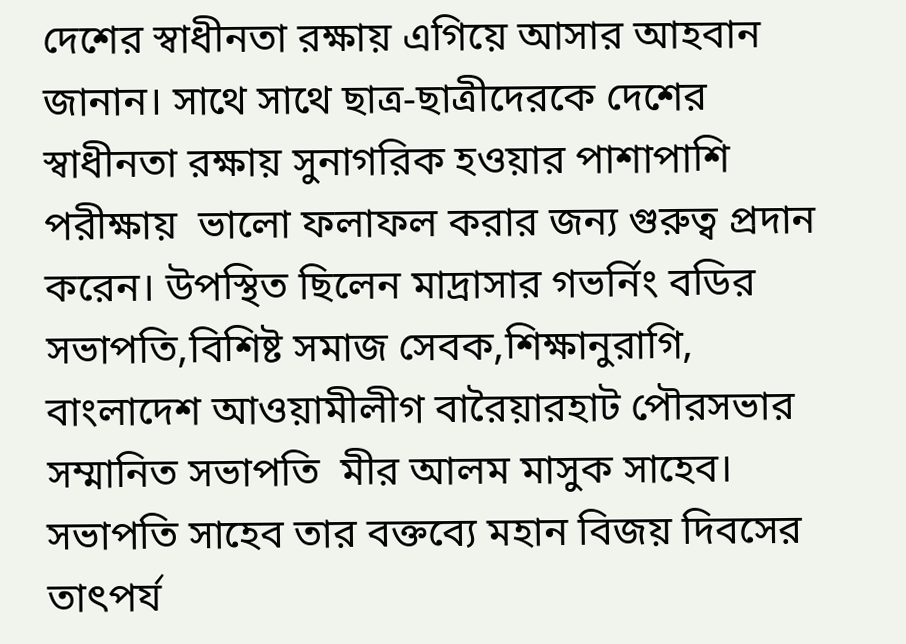দেশের স্বাধীনতা রক্ষায় এগিয়ে আসার আহবান জানান। সাথে সাথে ছাত্র-ছাত্রীদেরকে দেশের স্বাধীনতা রক্ষায় সুনাগরিক হওয়ার পাশাপাশি পরীক্ষায়  ভালো ফলাফল করার জন্য গুরুত্ব প্রদান করেন। উপস্থিত ছিলেন মাদ্রাসার গভর্নিং বডির সভাপতি,বিশিষ্ট সমাজ সেবক,শিক্ষানুরাগি, বাংলাদেশ আওয়ামীলীগ বারৈয়ারহাট পৌরসভার সম্মানিত সভাপতি  মীর আলম মাসুক সাহেব।
সভাপতি সাহেব তার বক্তব্যে মহান বিজয় দিবসের তাৎপর্য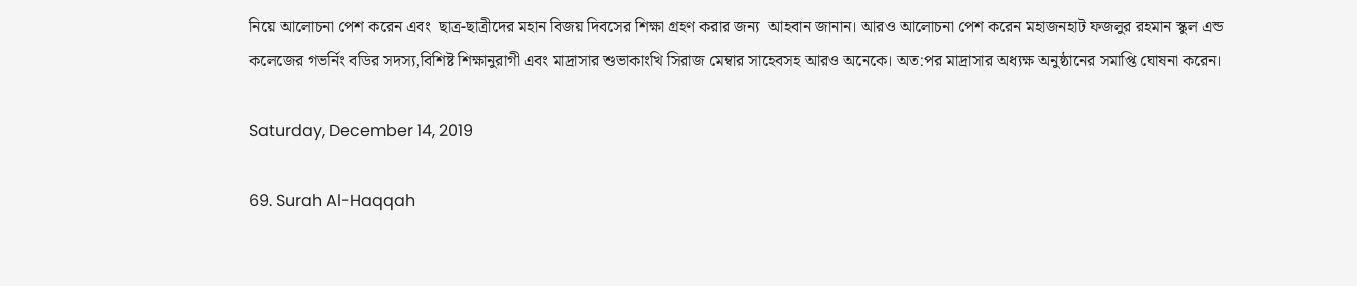নিয়ে আলোচনা পেশ করেন এবং  ছাত্র-ছাত্রীদের মহান বিজয় দিবসের শিক্ষা গ্রহণ করার জন্য  আহবান জানান। আরও আলোচনা পেশ করেন মহাজনহাট ফজলুর রহমান স্কুল এন্ড কলেজের গভর্নিং বডির সদস্য,বিশিষ্ট শিক্ষানুরাগী এবং মাদ্রাসার শুভাকাংখি সিরাজ মেম্বার সাহেবসহ আরও অনেকে। অত:পর মাদ্রাসার অধ্যক্ষ অনুষ্ঠানের সমাপ্তি ঘোষনা করেন।

Saturday, December 14, 2019

69. Surah Al-Haqqah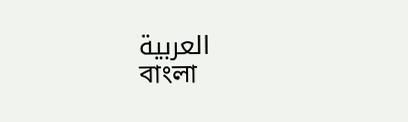العربية             বাংলা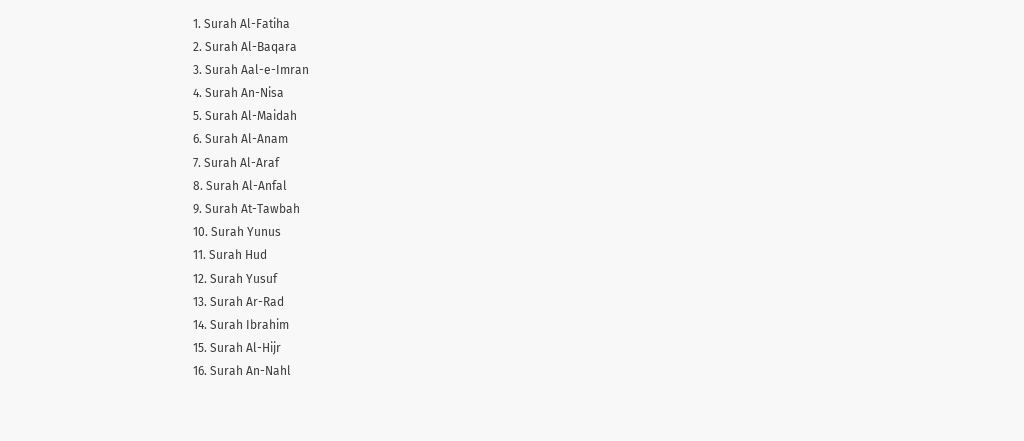1. Surah Al-Fatiha
2. Surah Al-Baqara
3. Surah Aal-e-Imran
4. Surah An-Nisa
5. Surah Al-Maidah
6. Surah Al-Anam
7. Surah Al-Araf
8. Surah Al-Anfal
9. Surah At-Tawbah
10. Surah Yunus
11. Surah Hud
12. Surah Yusuf
13. Surah Ar-Rad
14. Surah Ibrahim
15. Surah Al-Hijr
16. Surah An-Nahl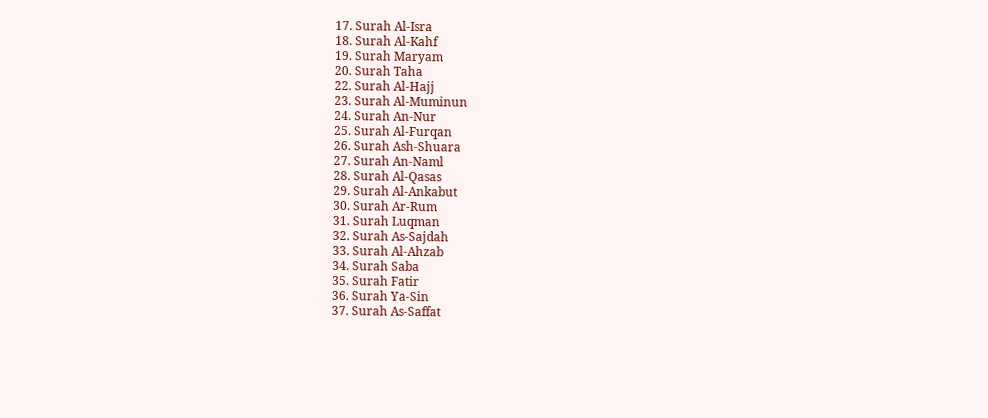17. Surah Al-Isra
18. Surah Al-Kahf
19. Surah Maryam
20. Surah Taha
22. Surah Al-Hajj
23. Surah Al-Muminun
24. Surah An-Nur
25. Surah Al-Furqan
26. Surah Ash-Shuara
27. Surah An-Naml
28. Surah Al-Qasas
29. Surah Al-Ankabut
30. Surah Ar-Rum
31. Surah Luqman
32. Surah As-Sajdah
33. Surah Al-Ahzab
34. Surah Saba
35. Surah Fatir
36. Surah Ya-Sin
37. Surah As-Saffat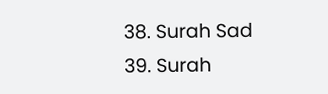38. Surah Sad
39. Surah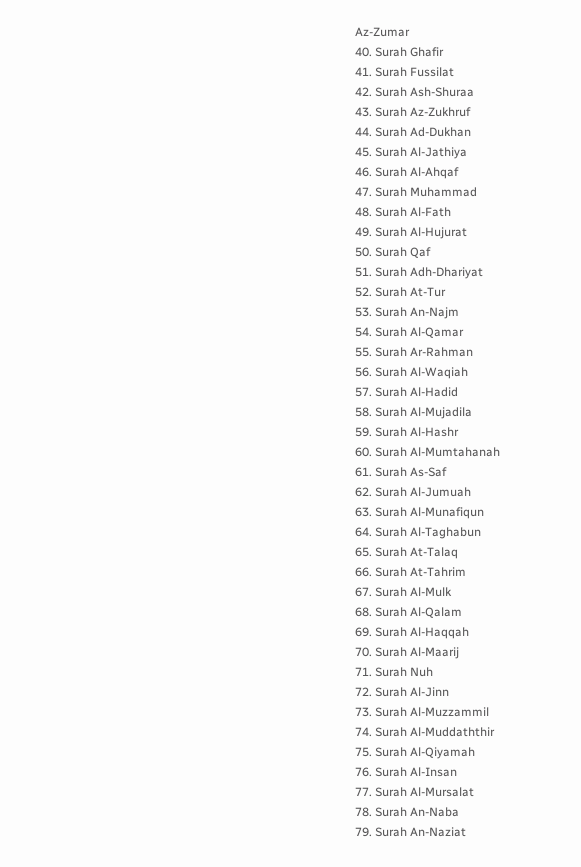Az-Zumar
40. Surah Ghafir
41. Surah Fussilat
42. Surah Ash-Shuraa
43. Surah Az-Zukhruf
44. Surah Ad-Dukhan
45. Surah Al-Jathiya
46. Surah Al-Ahqaf
47. Surah Muhammad
48. Surah Al-Fath
49. Surah Al-Hujurat
50. Surah Qaf
51. Surah Adh-Dhariyat
52. Surah At-Tur
53. Surah An-Najm
54. Surah Al-Qamar
55. Surah Ar-Rahman
56. Surah Al-Waqiah
57. Surah Al-Hadid
58. Surah Al-Mujadila
59. Surah Al-Hashr
60. Surah Al-Mumtahanah
61. Surah As-Saf
62. Surah Al-Jumuah
63. Surah Al-Munafiqun
64. Surah Al-Taghabun
65. Surah At-Talaq
66. Surah At-Tahrim
67. Surah Al-Mulk
68. Surah Al-Qalam
69. Surah Al-Haqqah
70. Surah Al-Maarij
71. Surah Nuh
72. Surah Al-Jinn
73. Surah Al-Muzzammil
74. Surah Al-Muddaththir
75. Surah Al-Qiyamah
76. Surah Al-Insan
77. Surah Al-Mursalat
78. Surah An-Naba
79. Surah An-Naziat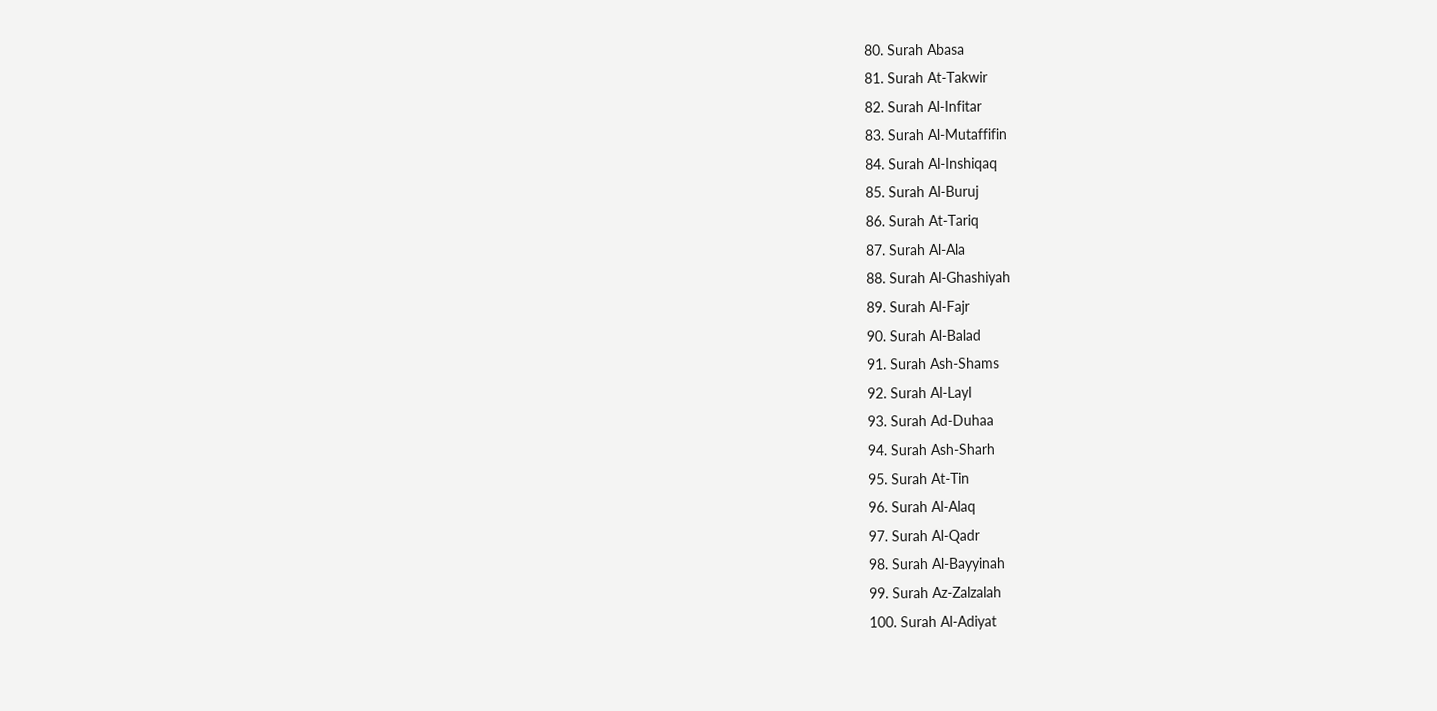80. Surah Abasa
81. Surah At-Takwir
82. Surah Al-Infitar
83. Surah Al-Mutaffifin
84. Surah Al-Inshiqaq
85. Surah Al-Buruj
86. Surah At-Tariq
87. Surah Al-Ala
88. Surah Al-Ghashiyah
89. Surah Al-Fajr
90. Surah Al-Balad
91. Surah Ash-Shams
92. Surah Al-Layl
93. Surah Ad-Duhaa
94. Surah Ash-Sharh
95. Surah At-Tin
96. Surah Al-Alaq
97. Surah Al-Qadr
98. Surah Al-Bayyinah
99. Surah Az-Zalzalah
100. Surah Al-Adiyat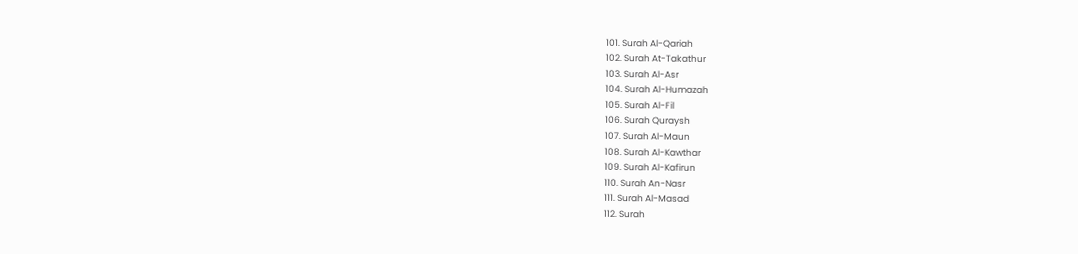101. Surah Al-Qariah
102. Surah At-Takathur
103. Surah Al-Asr
104. Surah Al-Humazah
105. Surah Al-Fil
106. Surah Quraysh
107. Surah Al-Maun
108. Surah Al-Kawthar
109. Surah Al-Kafirun
110. Surah An-Nasr
111. Surah Al-Masad
112. Surah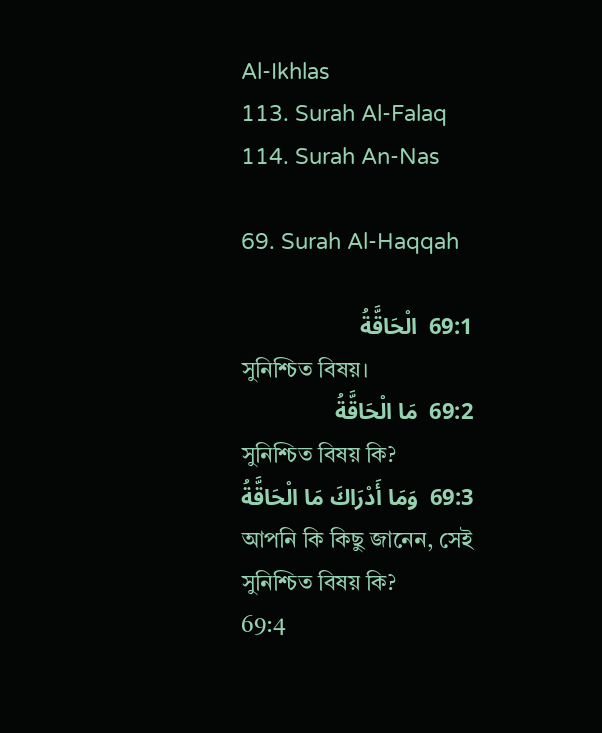Al-Ikhlas
113. Surah Al-Falaq
114. Surah An-Nas

69. Surah Al-Haqqah

69:1  الْحَاقَّةُ
সুনিশ্চিত বিষয়।
69:2  مَا الْحَاقَّةُ
সুনিশ্চিত বিষয় কি?
69:3  وَمَا أَدْرَاكَ مَا الْحَاقَّةُ
আপনি কি কিছু জানেন, সেই সুনিশ্চিত বিষয় কি?
69:4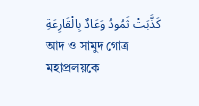كَذَّبَتْ ثَمُودُ وَعَادٌ بِالْقَارِعَةِ
আদ ও সামুদ গোত্র মহাপ্রলয়কে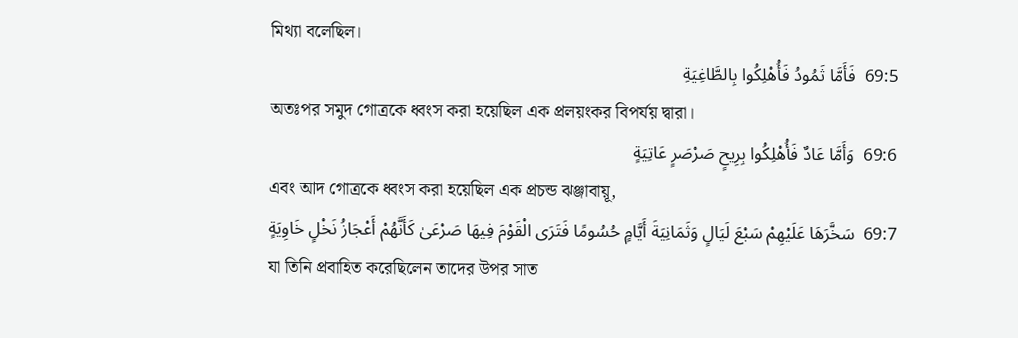মিথ্যা বলেছিল।
69:5  فَأَمَّا ثَمُودُ فَأُهْلِكُوا بِالطَّاغِيَةِ
অতঃপর সমুদ গোত্রকে ধ্বংস করা হয়েছিল এক প্রলয়ংকর বিপর্যয় দ্বারা।
69:6  وَأَمَّا عَادٌ فَأُهْلِكُوا بِرِيحٍ صَرْصَرٍ عَاتِيَةٍ
এবং আদ গোত্রকে ধ্বংস করা হয়েছিল এক প্রচন্ড ঝঞ্জাবায়ূ,
69:7  سَخَّرَهَا عَلَيْهِمْ سَبْعَ لَيَالٍ وَثَمَانِيَةَ أَيَّامٍ حُسُومًا فَتَرَى الْقَوْمَ فِيهَا صَرْعَىٰ كَأَنَّهُمْ أَعْجَازُ نَخْلٍ خَاوِيَةٍ
যা তিনি প্রবাহিত করেছিলেন তাদের উপর সাত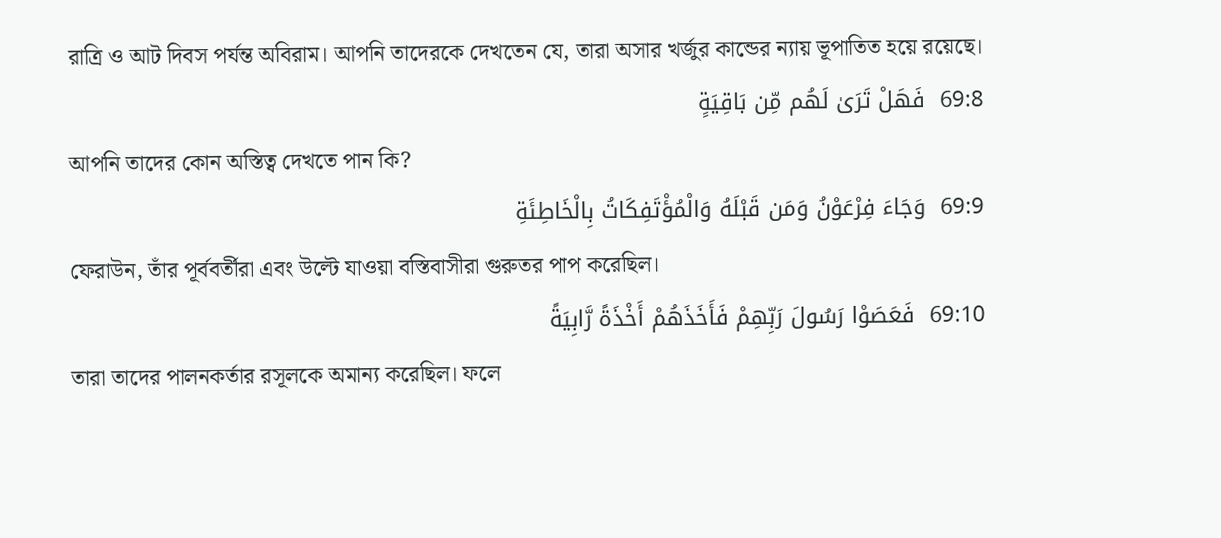রাত্রি ও আট দিবস পর্যন্ত অবিরাম। আপনি তাদেরকে দেখতেন যে, তারা অসার খর্জুর কান্ডের ন্যায় ভূপাতিত হয়ে রয়েছে।
69:8  فَهَلْ تَرَىٰ لَهُم مِّن بَاقِيَةٍ
আপনি তাদের কোন অস্তিত্ব দেখতে পান কি?
69:9  وَجَاءَ فِرْعَوْنُ وَمَن قَبْلَهُ وَالْمُؤْتَفِكَاتُ بِالْخَاطِئَةِ
ফেরাউন, তাঁর পূর্ববর্তীরা এবং উল্টে যাওয়া বস্তিবাসীরা গুরুতর পাপ করেছিল।
69:10  فَعَصَوْا رَسُولَ رَبِّهِمْ فَأَخَذَهُمْ أَخْذَةً رَّابِيَةً
তারা তাদের পালনকর্তার রসূলকে অমান্য করেছিল। ফলে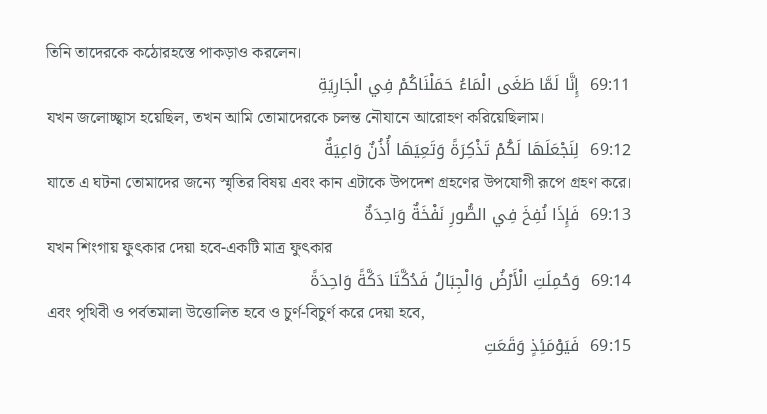তিনি তাদেরকে কঠোরহস্তে পাকড়াও করলেন।
69:11  إِنَّا لَمَّا طَغَى الْمَاءُ حَمَلْنَاكُمْ فِي الْجَارِيَةِ
যখন জলোচ্ছ্বাস হয়েছিল, তখন আমি তোমাদেরকে চলন্ত নৌযানে আরোহণ করিয়েছিলাম।
69:12  لِنَجْعَلَهَا لَكُمْ تَذْكِرَةً وَتَعِيَهَا أُذُنٌ وَاعِيَةٌ
যাতে এ ঘটনা তোমাদের জন্যে স্মৃতির বিষয় এবং কান এটাকে উপদেশ গ্রহণের উপযোগী রূপে গ্রহণ করে।
69:13  فَإِذَا نُفِخَ فِي الصُّورِ نَفْخَةٌ وَاحِدَةٌ
যখন শিংগায় ফুৎকার দেয়া হবে-একটি মাত্র ফুৎকার
69:14  وَحُمِلَتِ الْأَرْضُ وَالْجِبَالُ فَدُكَّتَا دَكَّةً وَاحِدَةً
এবং পৃথিবী ও পর্বতমালা উত্তোলিত হবে ও চুর্ণ-বিচুর্ণ করে দেয়া হবে,
69:15  فَيَوْمَئِذٍ وَقَعَتِ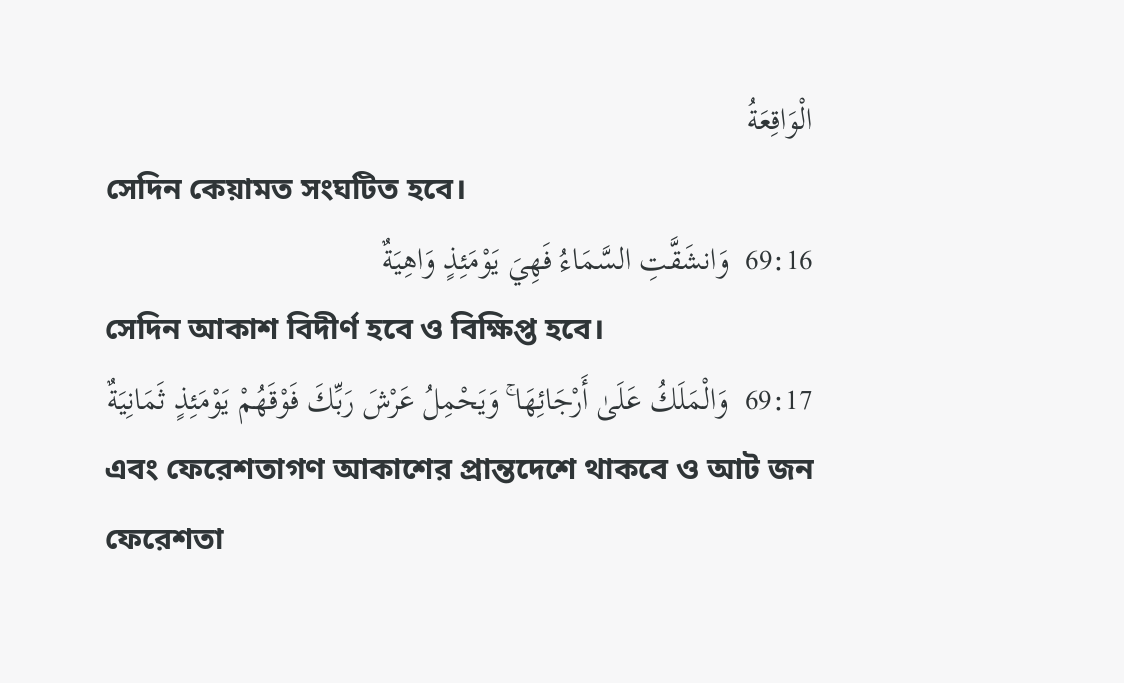الْوَاقِعَةُ
সেদিন কেয়ামত সংঘটিত হবে।
69:16  وَانشَقَّتِ السَّمَاءُ فَهِيَ يَوْمَئِذٍ وَاهِيَةٌ
সেদিন আকাশ বিদীর্ণ হবে ও বিক্ষিপ্ত হবে।
69:17  وَالْمَلَكُ عَلَىٰ أَرْجَائِهَا ۚ وَيَحْمِلُ عَرْشَ رَبِّكَ فَوْقَهُمْ يَوْمَئِذٍ ثَمَانِيَةٌ
এবং ফেরেশতাগণ আকাশের প্রান্তদেশে থাকবে ও আট জন ফেরেশতা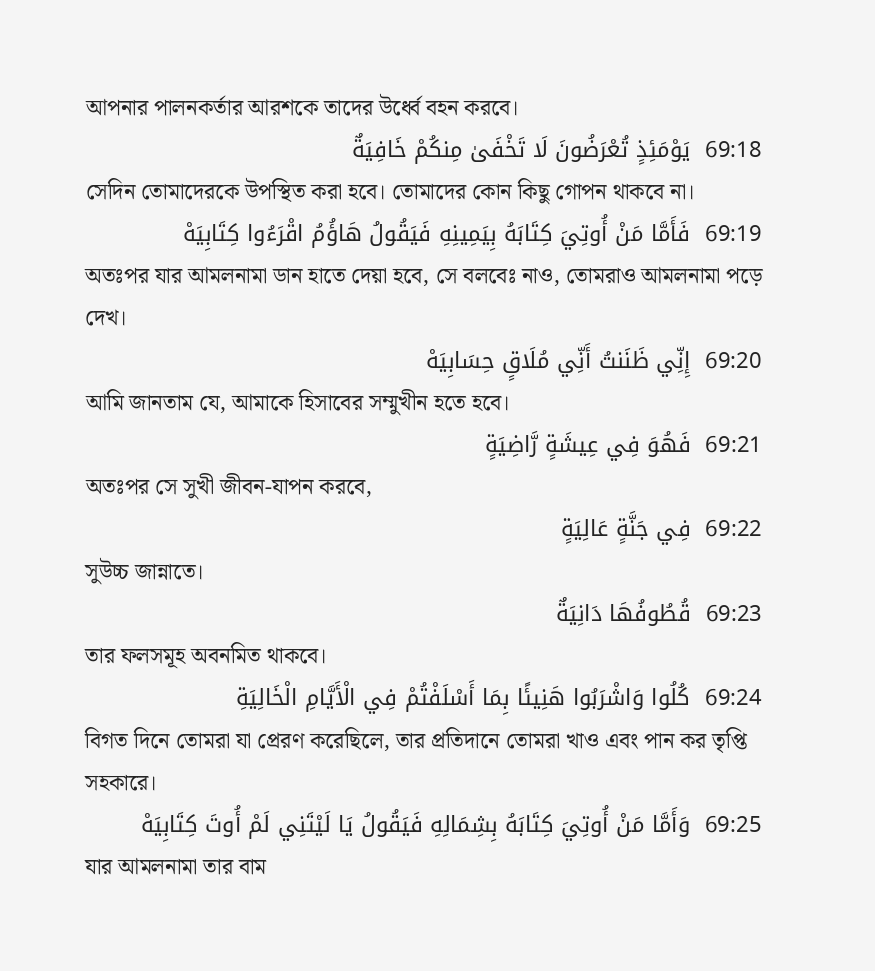আপনার পালনকর্তার আরশকে তাদের উর্ধ্বে বহন করবে।
69:18  يَوْمَئِذٍ تُعْرَضُونَ لَا تَخْفَىٰ مِنكُمْ خَافِيَةٌ
সেদিন তোমাদেরকে উপস্থিত করা হবে। তোমাদের কোন কিছু গোপন থাকবে না।
69:19  فَأَمَّا مَنْ أُوتِيَ كِتَابَهُ بِيَمِينِهِ فَيَقُولُ هَاؤُمُ اقْرَءُوا كِتَابِيَهْ
অতঃপর যার আমলনামা ডান হাতে দেয়া হবে, সে বলবেঃ নাও, তোমরাও আমলনামা পড়ে দেখ।
69:20  إِنِّي ظَنَنتُ أَنِّي مُلَاقٍ حِسَابِيَهْ
আমি জানতাম যে, আমাকে হিসাবের সম্মুখীন হতে হবে।
69:21  فَهُوَ فِي عِيشَةٍ رَّاضِيَةٍ
অতঃপর সে সুখী জীবন-যাপন করবে,
69:22  فِي جَنَّةٍ عَالِيَةٍ
সুউচ্চ জান্নাতে।
69:23  قُطُوفُهَا دَانِيَةٌ
তার ফলসমূহ অবনমিত থাকবে।
69:24  كُلُوا وَاشْرَبُوا هَنِيئًا بِمَا أَسْلَفْتُمْ فِي الْأَيَّامِ الْخَالِيَةِ
বিগত দিনে তোমরা যা প্রেরণ করেছিলে, তার প্রতিদানে তোমরা খাও এবং পান কর তৃপ্তি সহকারে।
69:25  وَأَمَّا مَنْ أُوتِيَ كِتَابَهُ بِشِمَالِهِ فَيَقُولُ يَا لَيْتَنِي لَمْ أُوتَ كِتَابِيَهْ
যার আমলনামা তার বাম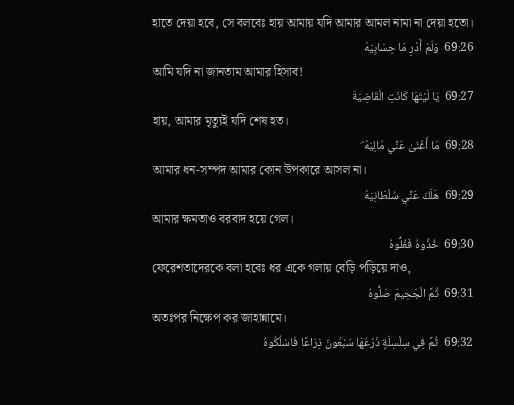হাতে দেয়া হবে, সে বলবেঃ হায় আমায় যদি আমার আমল নামা না দেয়া হতো।
69:26  وَلَمْ أَدْرِ مَا حِسَابِيَهْ
আমি যদি না জানতাম আমার হিসাব!
69:27  يَا لَيْتَهَا كَانَتِ الْقَاضِيَةَ
হায়, আমার মৃত্যুই যদি শেষ হত।
69:28  مَا أَغْنَىٰ عَنِّي مَالِيَهْ ۜ
আমার ধন-সম্পদ আমার কোন উপকারে আসল না।
69:29  هَلَكَ عَنِّي سُلْطَانِيَهْ
আমার ক্ষমতাও বরবাদ হয়ে গেল।
69:30  خُذُوهُ فَغُلُّوهُ
ফেরেশতাদেরকে বলা হবেঃ ধর একে গলায় বেড়ি পড়িয়ে দাও,
69:31  ثُمَّ الْجَحِيمَ صَلُّوهُ
অতঃপর নিক্ষেপ কর জাহান্নামে।
69:32  ثُمَّ فِي سِلْسِلَةٍ ذَرْعُهَا سَبْعُونَ ذِرَاعًا فَاسْلُكُوهُ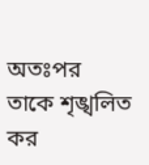অতঃপর তাকে শৃঙ্খলিত কর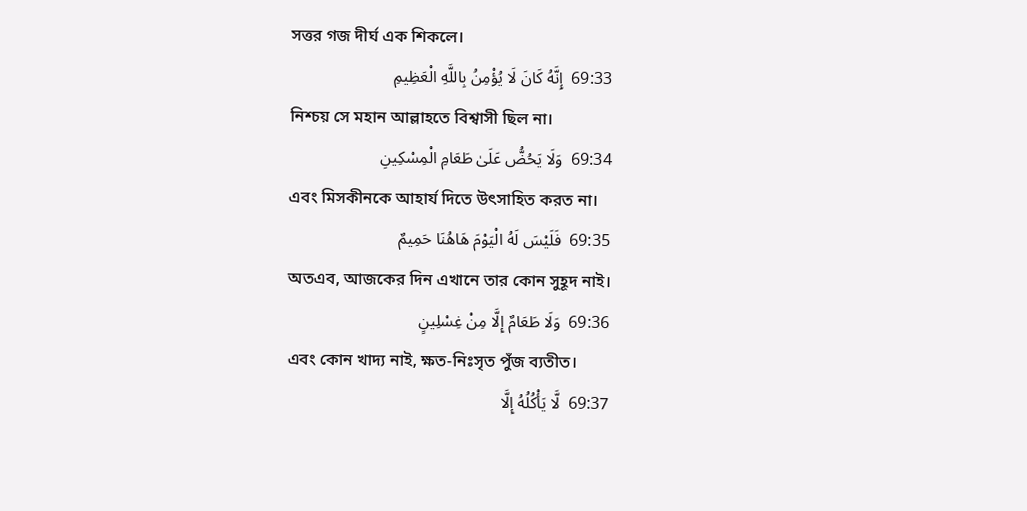সত্তর গজ দীর্ঘ এক শিকলে।
69:33  إِنَّهُ كَانَ لَا يُؤْمِنُ بِاللَّهِ الْعَظِيمِ
নিশ্চয় সে মহান আল্লাহতে বিশ্বাসী ছিল না।
69:34  وَلَا يَحُضُّ عَلَىٰ طَعَامِ الْمِسْكِينِ
এবং মিসকীনকে আহার্য দিতে উৎসাহিত করত না।
69:35  فَلَيْسَ لَهُ الْيَوْمَ هَاهُنَا حَمِيمٌ
অতএব, আজকের দিন এখানে তার কোন সুহূদ নাই।
69:36  وَلَا طَعَامٌ إِلَّا مِنْ غِسْلِينٍ
এবং কোন খাদ্য নাই, ক্ষত-নিঃসৃত পুঁজ ব্যতীত।
69:37  لَّا يَأْكُلُهُ إِلَّا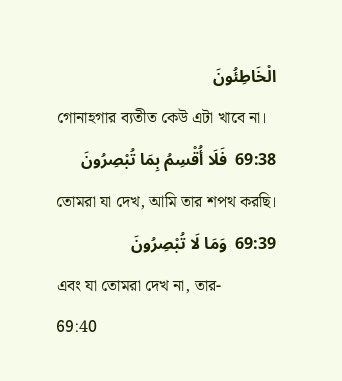الْخَاطِئُونَ
গোনাহগার ব্যতীত কেউ এটা খাবে না।
69:38  فَلَا أُقْسِمُ بِمَا تُبْصِرُونَ
তোমরা যা দেখ, আমি তার শপথ করছি।
69:39  وَمَا لَا تُبْصِرُونَ
এবং যা তোমরা দেখ না, তার-
69:40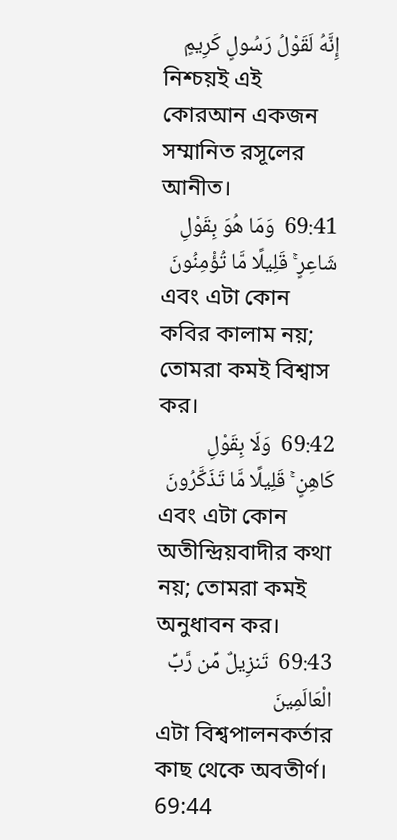إِنَّهُ لَقَوْلُ رَسُولٍ كَرِيمٍ
নিশ্চয়ই এই কোরআন একজন সম্মানিত রসূলের আনীত।
69:41  وَمَا هُوَ بِقَوْلِ شَاعِرٍ ۚ قَلِيلًا مَّا تُؤْمِنُونَ
এবং এটা কোন কবির কালাম নয়; তোমরা কমই বিশ্বাস কর।
69:42  وَلَا بِقَوْلِ كَاهِنٍ ۚ قَلِيلًا مَّا تَذَكَّرُونَ
এবং এটা কোন অতীন্দ্রিয়বাদীর কথা নয়; তোমরা কমই অনুধাবন কর।
69:43  تَنزِيلٌ مِّن رَّبِّ الْعَالَمِينَ
এটা বিশ্বপালনকর্তার কাছ থেকে অবতীর্ণ।
69:44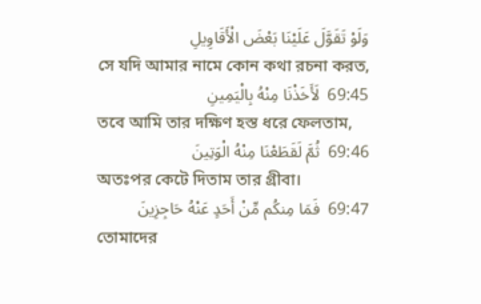وَلَوْ تَقَوَّلَ عَلَيْنَا بَعْضَ الْأَقَاوِيلِ
সে যদি আমার নামে কোন কথা রচনা করত,
69:45  لَأَخَذْنَا مِنْهُ بِالْيَمِينِ
তবে আমি তার দক্ষিণ হস্ত ধরে ফেলতাম,
69:46  ثُمَّ لَقَطَعْنَا مِنْهُ الْوَتِينَ
অতঃপর কেটে দিতাম তার গ্রীবা।
69:47  فَمَا مِنكُم مِّنْ أَحَدٍ عَنْهُ حَاجِزِينَ
তোমাদের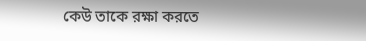কেউ তাকে রক্ষা করতে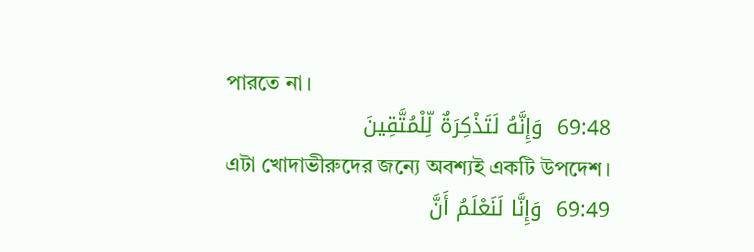পারতে না।
69:48  وَإِنَّهُ لَتَذْكِرَةٌ لِّلْمُتَّقِينَ
এটা খোদাভীরুদের জন্যে অবশ্যই একটি উপদেশ।
69:49  وَإِنَّا لَنَعْلَمُ أَنَّ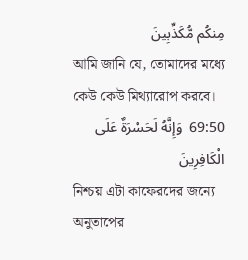مِنكُم مُّكَذِّبِينَ
আমি জানি যে, তোমাদের মধ্যে কেউ কেউ মিথ্যারোপ করবে।
69:50  وَإِنَّهُ لَحَسْرَةٌ عَلَى الْكَافِرِينَ
নিশ্চয় এটা কাফেরদের জন্যে অনুতাপের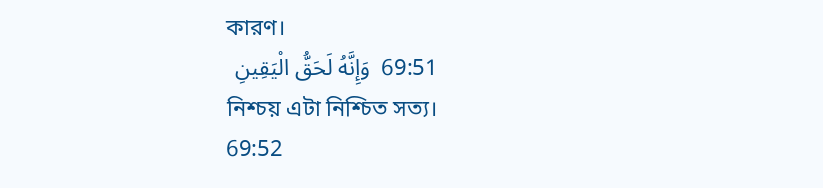কারণ।
69:51  وَإِنَّهُ لَحَقُّ الْيَقِينِ
নিশ্চয় এটা নিশ্চিত সত্য।
69:52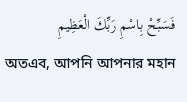فَسَبِّحْ بِاسْمِ رَبِّكَ الْعَظِيمِ
অতএব, আপনি আপনার মহান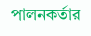পালনকর্তার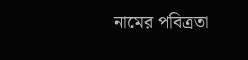নামের পবিত্রতা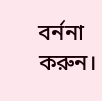বর্ননা করুন।